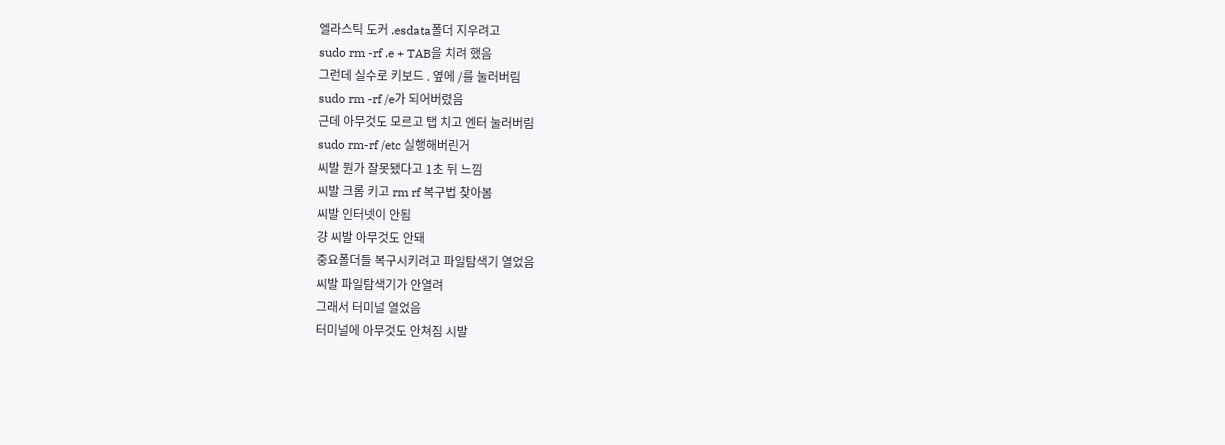엘라스틱 도커 .esdata폴더 지우려고
sudo rm -rf .e + TAB을 치려 했음
그런데 실수로 키보드 . 옆에 /를 눌러버림
sudo rm -rf /e가 되어버렸음
근데 아무것도 모르고 탭 치고 엔터 눌러버림
sudo rm-rf /etc 실행해버린거
씨발 뭔가 잘못됐다고 1초 뒤 느낌
씨발 크롬 키고 rm rf 복구법 찾아봄
씨발 인터넷이 안됨
걍 씨발 아무것도 안돼
중요폴더들 복구시키려고 파일탐색기 열었음
씨발 파일탐색기가 안열려
그래서 터미널 열었음
터미널에 아무것도 안쳐짐 시발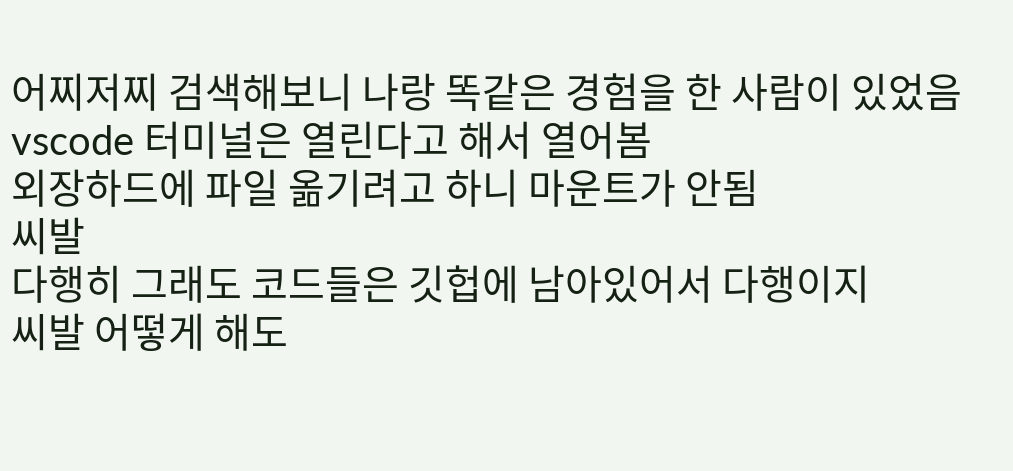어찌저찌 검색해보니 나랑 똑같은 경험을 한 사람이 있었음
vscode 터미널은 열린다고 해서 열어봄
외장하드에 파일 옮기려고 하니 마운트가 안됨
씨발
다행히 그래도 코드들은 깃헙에 남아있어서 다행이지
씨발 어떻게 해도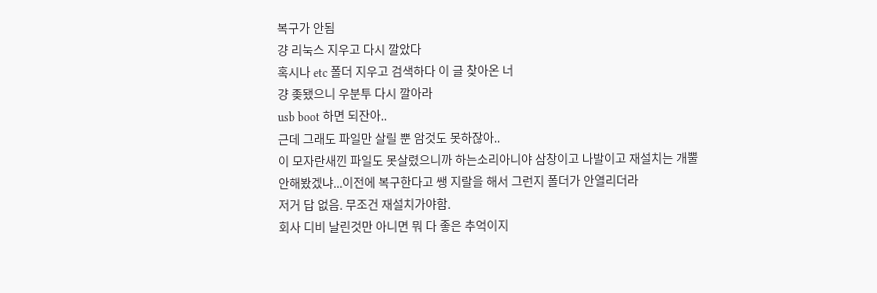복구가 안됨
걍 리눅스 지우고 다시 깔았다
혹시나 etc 폴더 지우고 검색하다 이 글 찾아온 너
걍 좆됐으니 우분투 다시 깔아라
usb boot 하면 되잔아..
근데 그래도 파일만 살릴 뿐 암것도 못하잖아..
이 모자란새낀 파일도 못살렸으니까 하는소리아니야 삼창이고 나발이고 재설치는 개뿔
안해봤겠냐...이전에 복구한다고 쌩 지랄을 해서 그런지 폴더가 안열리더라
저거 답 없음. 무조건 재설치가야함.
회사 디비 날린것만 아니면 뭐 다 좋은 추억이지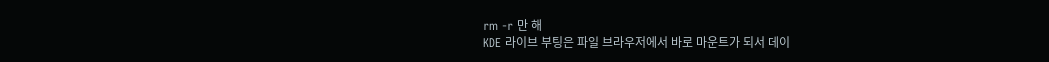rm -r 만 해
KDE 라이브 부팅은 파일 브라우저에서 바로 마운트가 되서 데이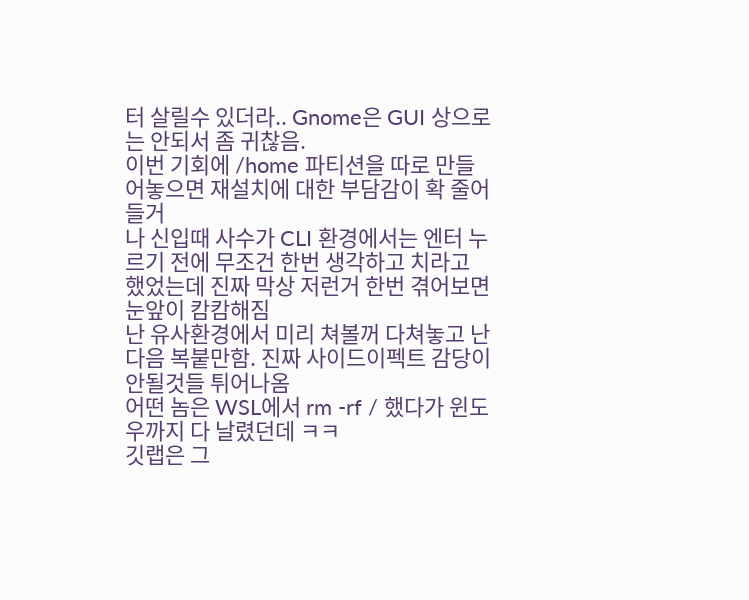터 살릴수 있더라.. Gnome은 GUI 상으로는 안되서 좀 귀찮음.
이번 기회에 /home 파티션을 따로 만들어놓으면 재설치에 대한 부담감이 확 줄어들거
나 신입때 사수가 CLI 환경에서는 엔터 누르기 전에 무조건 한번 생각하고 치라고 했었는데 진짜 막상 저런거 한번 겪어보면 눈앞이 캄캄해짐
난 유사환경에서 미리 쳐볼꺼 다쳐놓고 난다음 복붙만함. 진짜 사이드이펙트 감당이 안될것들 튀어나옴
어떤 놈은 WSL에서 rm -rf / 했다가 윈도우까지 다 날렸던데 ㅋㅋ
깃랩은 그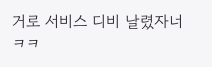거로 서비스 디비 날렸자너 ㅋㅋ